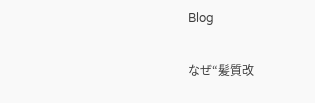Blog

なぜ“髪質改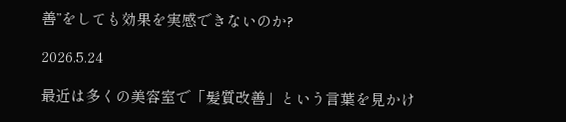善”をしても効果を実感できないのか?

2026.5.24

最近は多くの美容室で「髪質改善」という言葉を見かけ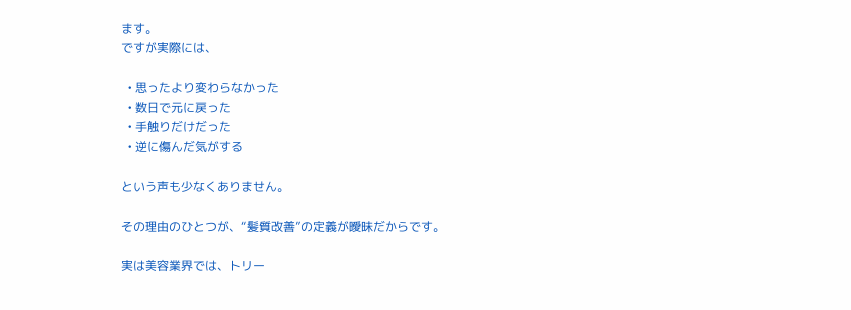ます。
ですが実際には、

  • 思ったより変わらなかった
  • 数日で元に戻った
  • 手触りだけだった
  • 逆に傷んだ気がする

という声も少なくありません。

その理由のひとつが、“髪質改善”の定義が曖昧だからです。

実は美容業界では、トリー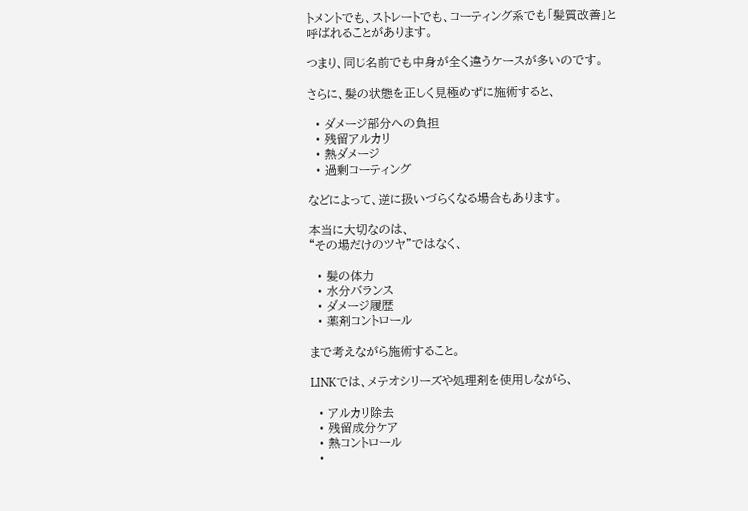トメントでも、ストレートでも、コーティング系でも「髪質改善」と呼ばれることがあります。

つまり、同じ名前でも中身が全く違うケースが多いのです。

さらに、髪の状態を正しく見極めずに施術すると、

  • ダメージ部分への負担
  • 残留アルカリ
  • 熱ダメージ
  • 過剰コーティング

などによって、逆に扱いづらくなる場合もあります。

本当に大切なのは、
“その場だけのツヤ”ではなく、

  • 髪の体力
  • 水分バランス
  • ダメージ履歴
  • 薬剤コントロール

まで考えながら施術すること。

LINKでは、メテオシリーズや処理剤を使用しながら、

  • アルカリ除去
  • 残留成分ケア
  • 熱コントロール
  •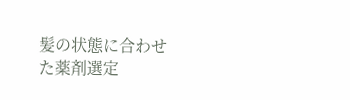髪の状態に合わせた薬剤選定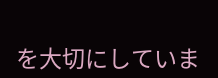を大切にしていま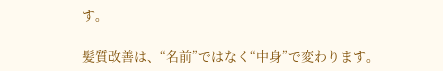す。

髪質改善は、“名前”ではなく“中身”で変わります。